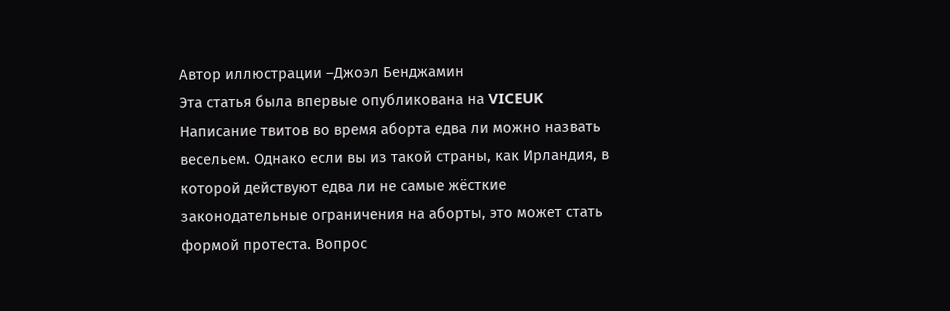Автор иллюстрации –Джоэл Бенджамин
Эта статья была впервые опубликована на VICEUK
Написание твитов во время аборта едва ли можно назвать весельем. Однако если вы из такой страны, как Ирландия, в которой действуют едва ли не самые жёсткие законодательные ограничения на аборты, это может стать формой протеста. Вопрос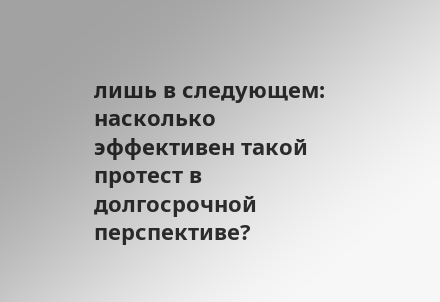лишь в следующем: насколько эффективен такой протест в долгосрочной перспективе?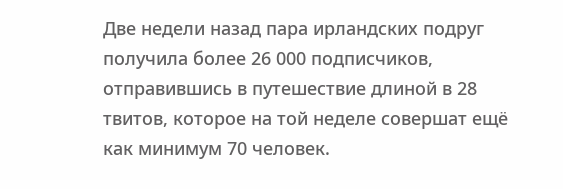Две недели назад пара ирландских подруг получила более 26 000 подписчиков, отправившись в путешествие длиной в 28 твитов, которое на той неделе совершат ещё как минимум 70 человек.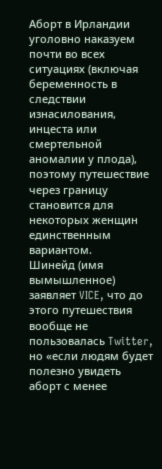Аборт в Ирландии уголовно наказуем почти во всех ситуациях (включая беременность в следствии изнасилования, инцеста или смертельной аномалии у плода), поэтому путешествие через границу становится для некоторых женщин единственным вариантом.
Шинейд (имя вымышленное) заявляет VICE, что до этого путешествия вообще не пользовалась Twitter, но «если людям будет полезно увидеть аборт с менее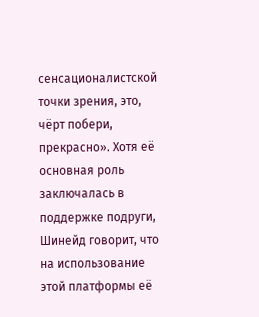сенсационалистской точки зрения, это, чёрт побери, прекрасно». Хотя её основная роль заключалась в поддержке подруги, Шинейд говорит, что на использование этой платформы её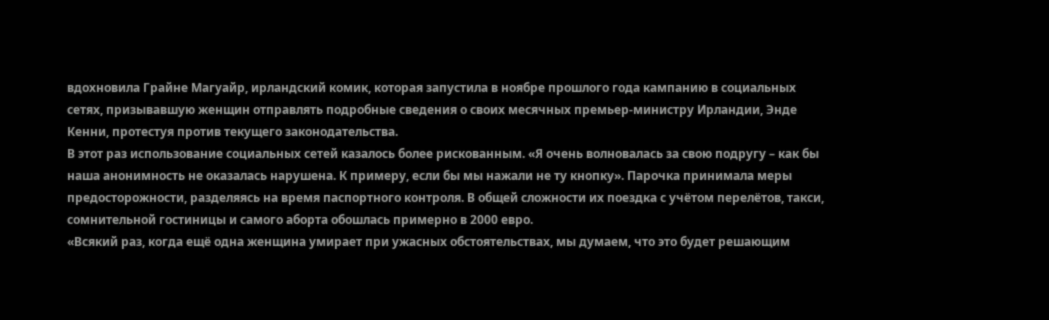вдохновила Грайне Магуайр, ирландский комик, которая запустила в ноябре прошлого года кампанию в социальных сетях, призывавшую женщин отправлять подробные сведения о своих месячных премьер-министру Ирландии, Энде Кенни, протестуя против текущего законодательства.
В этот раз использование социальных сетей казалось более рискованным. «Я очень волновалась за свою подругу – как бы наша анонимность не оказалась нарушена. К примеру, если бы мы нажали не ту кнопку». Парочка принимала меры предосторожности, разделяясь на время паспортного контроля. В общей сложности их поездка с учётом перелётов, такси, сомнительной гостиницы и самого аборта обошлась примерно в 2000 евро.
«Всякий раз, когда ещё одна женщина умирает при ужасных обстоятельствах, мы думаем, что это будет решающим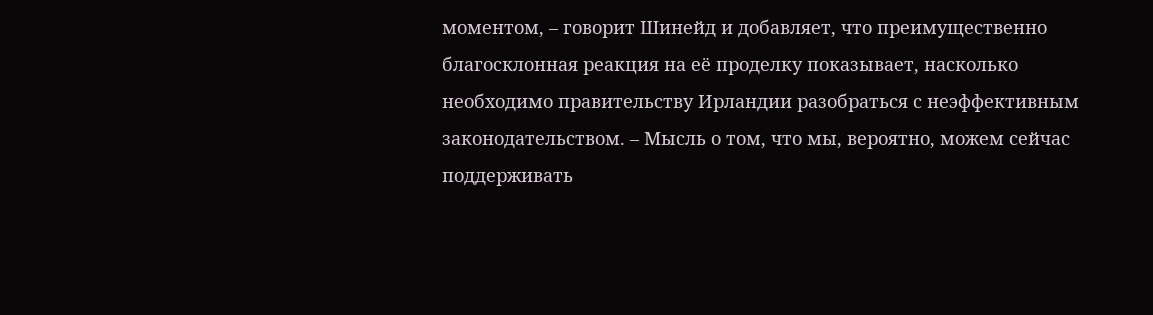моментом, – говорит Шинейд и добавляет, что преимущественно благосклонная реакция на её проделку показывает, насколько необходимо правительству Ирландии разобраться с неэффективным законодательством. – Мысль о том, что мы, вероятно, можем сейчас поддерживать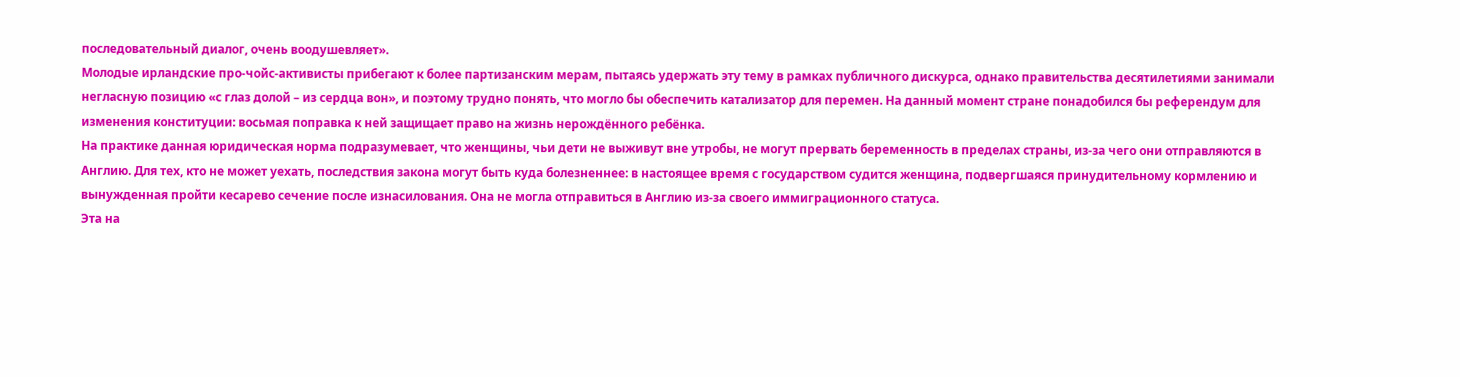последовательный диалог, очень воодушевляет».
Молодые ирландские про-чойс-активисты прибегают к более партизанским мерам, пытаясь удержать эту тему в рамках публичного дискурса, однако правительства десятилетиями занимали негласную позицию «с глаз долой – из сердца вон», и поэтому трудно понять, что могло бы обеспечить катализатор для перемен. На данный момент стране понадобился бы референдум для изменения конституции: восьмая поправка к ней защищает право на жизнь нерождённого ребёнка.
На практике данная юридическая норма подразумевает, что женщины, чьи дети не выживут вне утробы, не могут прервать беременность в пределах страны, из-за чего они отправляются в Англию. Для тех, кто не может уехать, последствия закона могут быть куда болезненнее: в настоящее время с государством судится женщина, подвергшаяся принудительному кормлению и вынужденная пройти кесарево сечение после изнасилования. Она не могла отправиться в Англию из-за своего иммиграционного статуса.
Эта на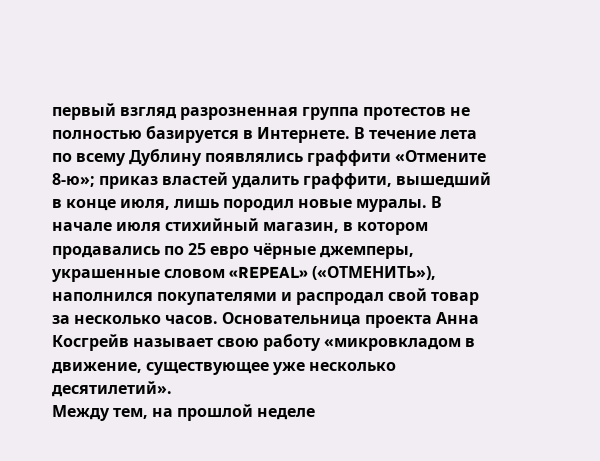первый взгляд разрозненная группа протестов не полностью базируется в Интернете. В течение лета по всему Дублину появлялись граффити «Отмените 8-ю»; приказ властей удалить граффити, вышедший в конце июля, лишь породил новые муралы. В начале июля стихийный магазин, в котором продавались по 25 евро чёрные джемперы, украшенные словом «REPEAL» («ОТМЕНИТЬ»), наполнился покупателями и распродал свой товар за несколько часов. Основательница проекта Анна Косгрейв называет свою работу «микровкладом в движение, существующее уже несколько десятилетий».
Между тем, на прошлой неделе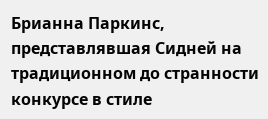Брианна Паркинс, представлявшая Сидней на традиционном до странности конкурсе в стиле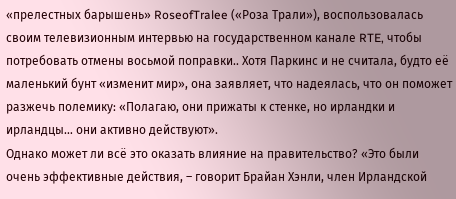«прелестных барышень» RoseofTralee («Роза Трали»), воспользовалась своим телевизионным интервью на государственном канале RTE, чтобы потребовать отмены восьмой поправки.. Хотя Паркинс и не считала, будто её маленький бунт «изменит мир», она заявляет, что надеялась, что он поможет разжечь полемику: «Полагаю, они прижаты к стенке, но ирландки и ирландцы… они активно действуют».
Однако может ли всё это оказать влияние на правительство? «Это были очень эффективные действия, – говорит Брайан Хэнли, член Ирландской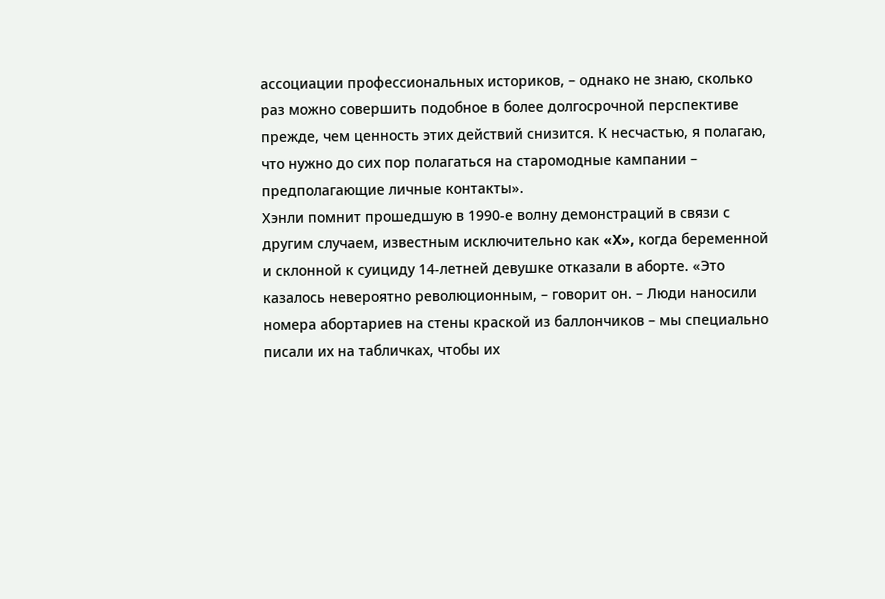ассоциации профессиональных историков, – однако не знаю, сколько раз можно совершить подобное в более долгосрочной перспективе прежде, чем ценность этих действий снизится. К несчастью, я полагаю, что нужно до сих пор полагаться на старомодные кампании – предполагающие личные контакты».
Хэнли помнит прошедшую в 1990-е волну демонстраций в связи с другим случаем, известным исключительно как «X», когда беременной и склонной к суициду 14-летней девушке отказали в аборте. «Это казалось невероятно революционным, – говорит он. – Люди наносили номера абортариев на стены краской из баллончиков – мы специально писали их на табличках, чтобы их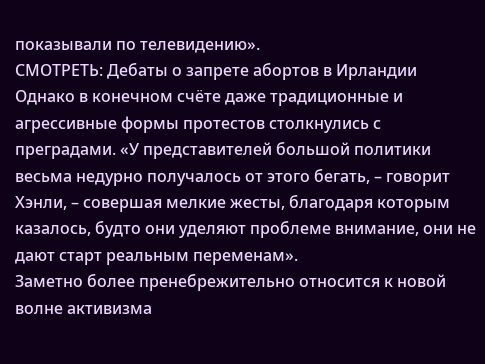показывали по телевидению».
СМОТРЕТЬ: Дебаты о запрете абортов в Ирландии
Однако в конечном счёте даже традиционные и агрессивные формы протестов столкнулись с преградами. «У представителей большой политики весьма недурно получалось от этого бегать, – говорит Хэнли, – совершая мелкие жесты, благодаря которым казалось, будто они уделяют проблеме внимание, они не дают старт реальным переменам».
Заметно более пренебрежительно относится к новой волне активизма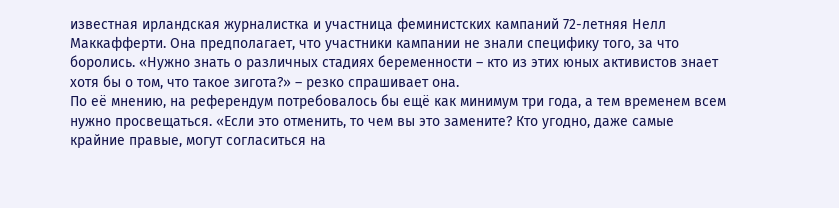известная ирландская журналистка и участница феминистских кампаний 72-летняя Нелл Маккафферти. Она предполагает, что участники кампании не знали специфику того, за что боролись. «Нужно знать о различных стадиях беременности – кто из этих юных активистов знает хотя бы о том, что такое зигота?» – резко спрашивает она.
По её мнению, на референдум потребовалось бы ещё как минимум три года, а тем временем всем нужно просвещаться. «Если это отменить, то чем вы это замените? Кто угодно, даже самые крайние правые, могут согласиться на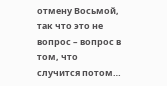отмену Восьмой, так что это не вопрос – вопрос в том, что случится потом…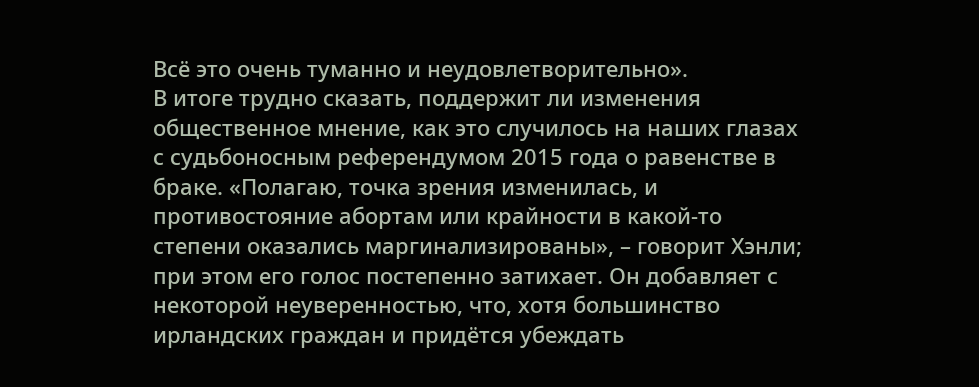Всё это очень туманно и неудовлетворительно».
В итоге трудно сказать, поддержит ли изменения общественное мнение, как это случилось на наших глазах с судьбоносным референдумом 2015 года о равенстве в браке. «Полагаю, точка зрения изменилась, и противостояние абортам или крайности в какой-то степени оказались маргинализированы», – говорит Хэнли; при этом его голос постепенно затихает. Он добавляет с некоторой неуверенностью, что, хотя большинство ирландских граждан и придётся убеждать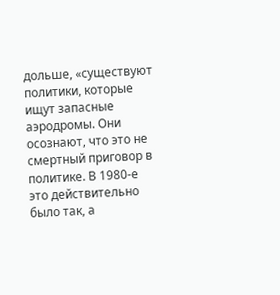дольше, «существуют политики, которые ищут запасные аэродромы. Они осознают, что это не смертный приговор в политике. В 1980-е это действительно было так, а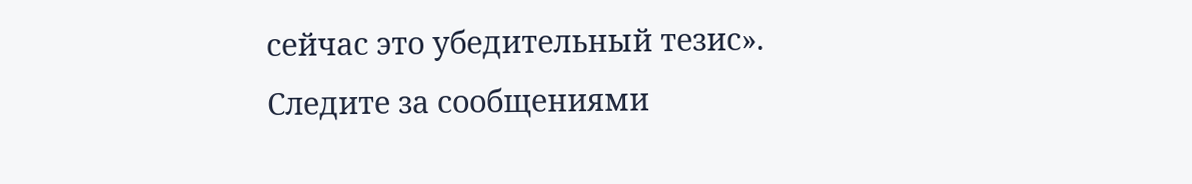сейчас это убедительный тезис».
Следите за сообщениями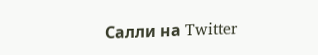Салли на Twitter